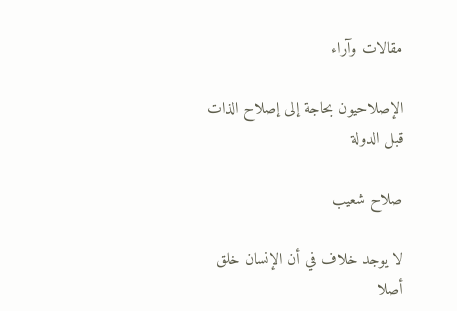مقالات وآراء

الإصلاحيون بحاجة إلى إصلاح الذات قبل الدولة

صلاح شعيب

لا يوجد خلاف في أن الإنسان خلق أصلا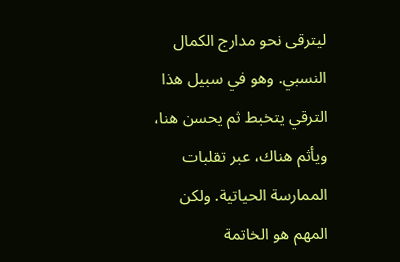ليترقى نحو مدارج الكمال النسبي. وهو في سبيل هذا الترقي يتخبط ثم يحسن هنا، ويأثم هناك، عبر تقلبات الممارسة الحياتية. ولكن المهم هو الخاتمة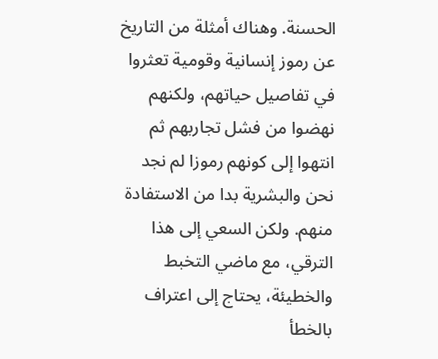الحسنة. وهناك أمثلة من التاريخ عن رموز إنسانية وقومية تعثروا في تفاصيل حياتهم، ولكنهم نهضوا من فشل تجاربهم ثم انتهوا إلى كونهم رموزا لم نجد نحن والبشرية بدا من الاستفادة منهم. ولكن السعي إلى هذا الترقي، مع ماضي التخبط والخطيئة، يحتاج إلى اعتراف بالخطأ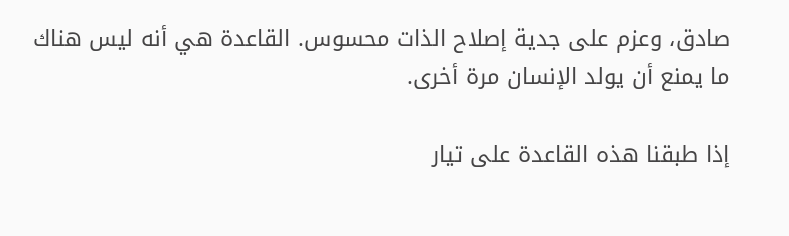صادق، وعزم على جدية إصلاح الذات محسوس. القاعدة هي أنه ليس هناك ما يمنع أن يولد الإنسان مرة أخرى.

إذا طبقنا هذه القاعدة على تيار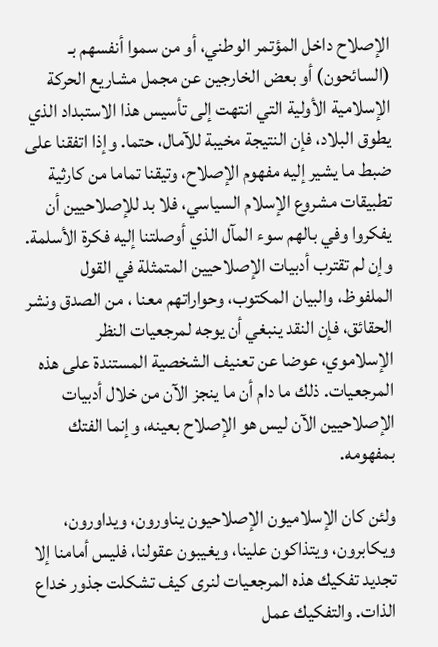الإصلاح داخل المؤتمر الوطني، أو من سموا أنفسهم بـ (السائحون) أو بعض الخارجين عن مجمل مشاريع الحركة الإسلامية الأولية التي انتهت إلى تأسيس هذا الاستبداد الذي يطوق البلاد، فإن النتيجة مخيبة للآمال، حتما. وإذا اتفقنا على ضبط ما يشير إليه مفهوم الإصلاح، وتيقنا تماما من كارثية تطبيقات مشروع الإسلام السياسي، فلا بد للإصلاحيين أن يفكروا وفي بالهم سوء المآل الذي أوصلتنا إليه فكرة الأسلمة. وإن لم تقترب أدبيات الإصلاحيين المتمثلة في القول الملفوظ، والبيان المكتوب، وحواراتهم معنا ، من الصدق ونشر الحقائق، فإن النقد ينبغي أن يوجه لمرجعيات النظر الإسلاموي، عوضا عن تعنيف الشخصية المستندة على هذه المرجعيات. ذلك ما دام أن ما ينجز الآن من خلال أدبيات الإصلاحيين الآن ليس هو الإصلاح بعينه، وإنما الفتك بمفهومه.

ولئن كان الإسلاميون الإصلاحيون يناورون، ويداورون، ويكابرون، ويتذاكون علينا، ويغيبون عقولنا، فليس أمامنا إلا تجديد تفكيك هذه المرجعيات لنرى كيف تشكلت جذور خداع الذات. والتفكيك عمل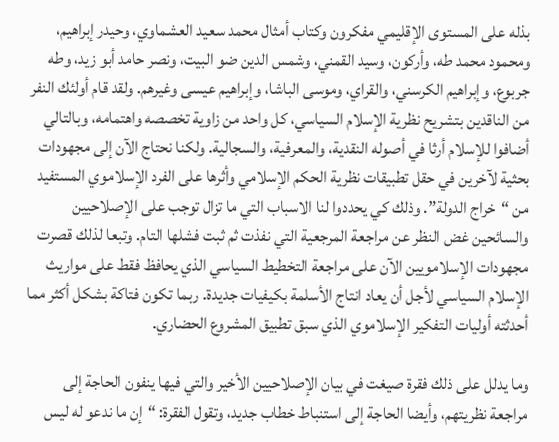بذله على المستوى الإقليمي مفكرون وكتاب أمثال محمد سعيد العشماوي، وحيدر إبراهيم، ومحمود محمد طه، وأركون، وسيد القمني، وشمس الدين ضو البيت، ونصر حامد أبو زيد، وطه جربوع، وإبراهيم الكرسني، والقراي، وموسى الباشا، وإبراهيم عيسى وغيرهم. ولقد قام أولئك النفر من الناقدين بتشريح نظرية الإسلام السياسي، كل واحد من زاوية تخصصه واهتمامه، وبالتالي أضافوا للإسلام أرثا في أصوله النقدية، والمعرفية، والسجالية. ولكنا نحتاج الآن إلى مجهودات بحثية لآخرين في حقل تطبيقات نظرية الحكم الإسلامي وأثرها على الفرد الإسلاموي المستفيد من “خراج الدولة”. وذلك كي يحددوا لنا الاسباب التي ما تزال توجب على الإصلاحيين والسائحين غض النظر عن مراجعة المرجعية التي نفذت ثم ثبت فشلها التام. وتبعا لذلك قصرت مجهودات الإسلامويين الآن على مراجعة التخطيط السياسي الذي يحافظ فقط على مواريث الإسلام السياسي لأجل أن يعاد انتاج الأسلمة بكيفيات جديدة. ربما تكون فتاكة بشكل أكثر مما أحدثته أوليات التفكير الإسلاموي الذي سبق تطبيق المشروع الحضاري.

وما يدلل على ذلك فقرة صيغت في بيان الإصلاحيين الأخير والتي فيها ينفون الحاجة إلى مراجعة نظريتهم، وأيضا الحاجة إلى استنباط خطاب جديد، وتقول الفقرة: “إن ما ندعو له ليس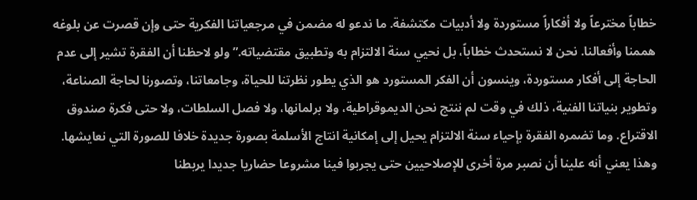خطاباً مخترعاً ولا أفكاراً مستوردة ولا أدبيات مكتشفة. ما ندعو له مضمن في مرجعياتنا الفكرية حتى وإن قصرت عن بلوغه هممنا وأفعالنا. نحن لا نستحدث خطاباً، بل نحيي سنة الالتزام به وتطبيق مقتضياته.” ولو لاحظنا أن الفقرة تشير إلى عدم الحاجة إلى أفكار مستوردة، وينسون أن الفكر المستورد هو الذي يطور نظرتنا للحياة، وجامعاتنا، وتصورنا لحاجة الصناعة، وتطوير بنياتنا الفنية، ذلك في وقت لم ننتج نحن الديموقراطية، ولا برلمانها، ولا فصل السلطات، ولا حتى فكرة صندوق الاقتراع. وما تضمره الفقرة بإحياء سنة الالتزام يحيل إلى إمكانية انتاج الأسلمة بصورة جديدة خلافا للصورة التي نعايشها. وهذا يعني أنه علينا أن نصبر مرة أخرى للإصلاحيين حتى يجربوا فينا مشروعا حضاريا جديدا يربطنا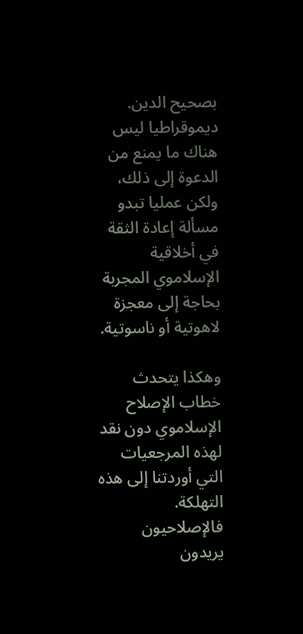بصحيح الدين. ديموقراطيا ليس هناك ما يمنع من الدعوة إلى ذلك، ولكن عمليا تبدو مسألة إعادة الثقة في أخلاقية الإسلاموي المجربة بحاجة إلى معجزة لاهوتية أو ناسوتية.

وهكذا يتحدث خطاب الإصلاح الإسلاموي دون نقد لهذه المرجعيات التي أوردتنا إلى هذه التهلكة. فالإصلاحيون يريدون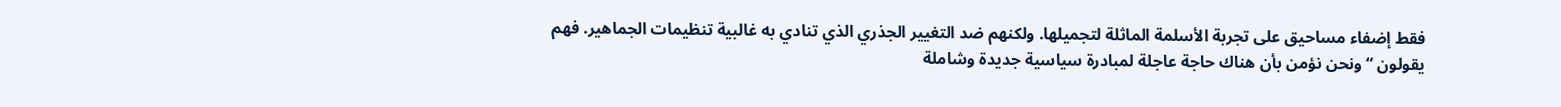فقط إضفاء مساحيق على تجربة الأسلمة الماثلة لتجميلها. ولكنهم ضد التغيير الجذري الذي تنادي به غالبية تنظيمات الجماهير. فهم يقولون “ونحن نؤمن بأن هناك حاجة عاجلة لمبادرة سياسية جديدة وشاملة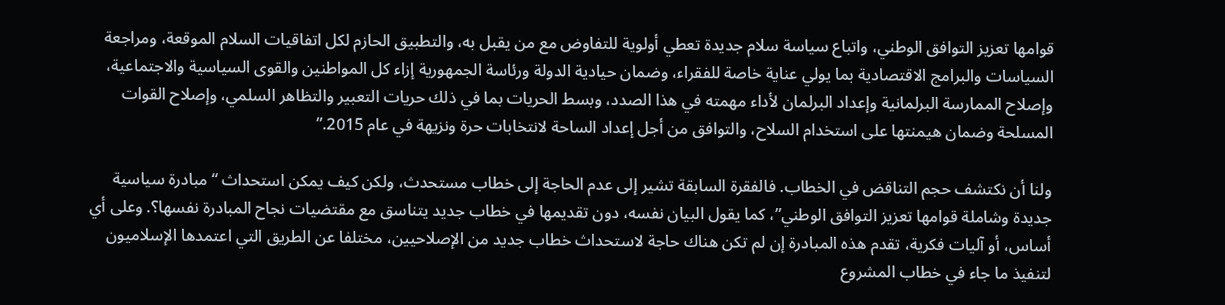قوامها تعزيز التوافق الوطني، واتباع سياسة سلام جديدة تعطي أولوية للتفاوض مع من يقبل به، والتطبيق الحازم لكل اتفاقيات السلام الموقعة، ومراجعة السياسات والبرامج الاقتصادية بما يولي عناية خاصة للفقراء، وضمان حيادية الدولة ورئاسة الجمهورية إزاء كل المواطنين والقوى السياسية والاجتماعية، وإصلاح الممارسة البرلمانية وإعداد البرلمان لأداء مهمته في هذا الصدد، وبسط الحريات بما في ذلك حريات التعبير والتظاهر السلمي، وإصلاح القوات المسلحة وضمان هيمنتها على استخدام السلاح، والتوافق من أجل إعداد الساحة لانتخابات حرة ونزيهة في عام 2015.”

ولنا أن نكتشف حجم التناقض في الخطاب. فالفقرة السابقة تشير إلى عدم الحاجة إلى خطاب مستحدث، ولكن كيف يمكن استحداث “مبادرة سياسية جديدة وشاملة قوامها تعزيز التوافق الوطني”، كما يقول البيان نفسه، دون تقديمها في خطاب جديد يتناسق مع مقتضيات نجاح المبادرة نفسها؟. وعلى أي أساس، أو آليات فكرية، تقدم هذه المبادرة إن لم تكن هناك حاجة لاستحداث خطاب جديد من الإصلاحيين، مختلفا عن الطريق التي اعتمدها الإسلاميون لتنفيذ ما جاء في خطاب المشروع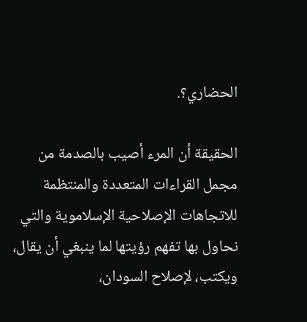الحضاري؟.

الحقيقة أن المرء أصيب بالصدمة من مجمل القراءات المتعددة والمنتظمة للاتجاهات الإصلاحية الإسلاموية والتي نحاول بها تفهم رؤيتها لما ينبغي أن يقال، ويكتب، لإصلاح السودان،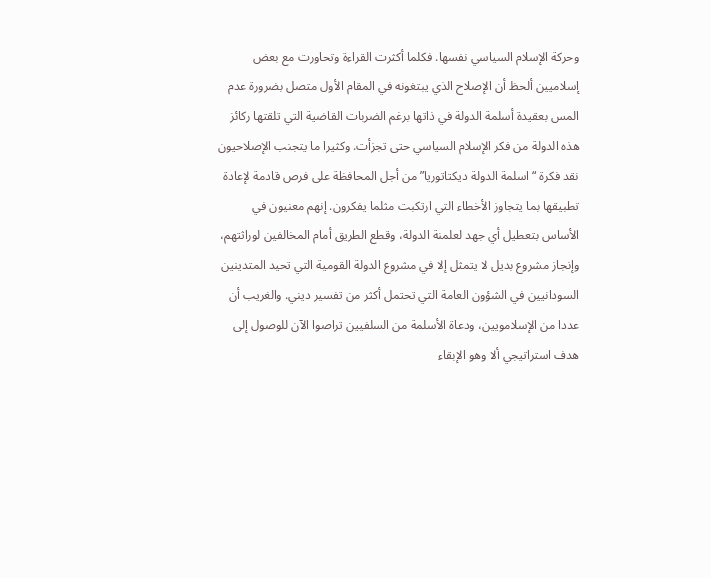وحركة الإسلام السياسي نفسها. فكلما أكثرت القراءة وتحاورت مع بعض إسلاميين ألحظ أن الإصلاح الذي يبتغونه في المقام الأول متصل بضرورة عدم المس بعقيدة أسلمة الدولة في ذاتها برغم الضربات القاضية التي تلقتها ركائز هذه الدولة من فكر الإسلام السياسي حتى تجزأت. وكثيرا ما يتجنب الإصلاحيون نقد فكرة “اسلمة الدولة ديكتاتوريا” من أجل المحافظة على فرص قادمة لإعادة تطبيقها بما يتجاوز الأخطاء التي ارتكبت مثلما يفكرون. إنهم معنيون في الأساس بتعطيل أي جهد لعلمنة الدولة، وقطع الطريق أمام المخالفين لوراثتهم، وإنجاز مشروع بديل لا يتمثل إلا في مشروع الدولة القومية التي تحيد المتدينين السودانيين في الشؤون العامة التي تحتمل أكثر من تفسير ديني. والغريب أن عددا من الإسلامويين، ودعاة الأسلمة من السلفيين تراصوا الآن للوصول إلى هدف استراتيجي ألا وهو الإبقاء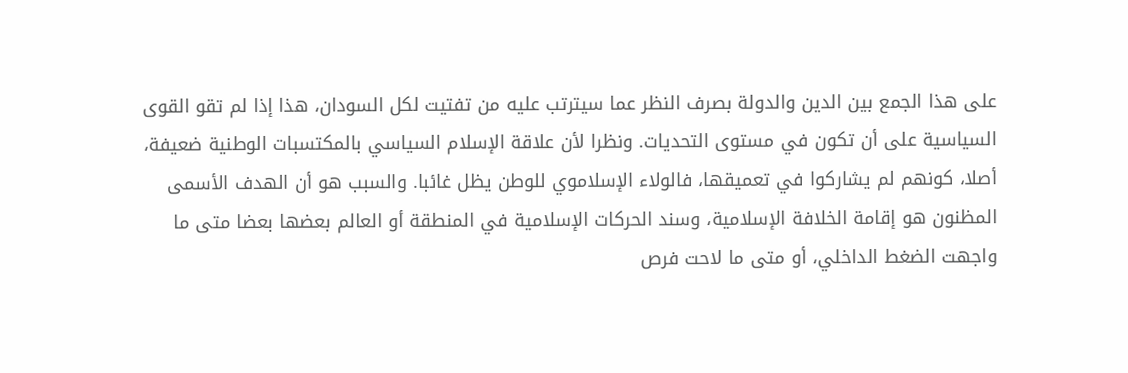على هذا الجمع بين الدين والدولة بصرف النظر عما سيترتب عليه من تفتيت لكل السودان، هذا إذا لم تقو القوى السياسية على أن تكون في مستوى التحديات. ونظرا لأن علاقة الإسلام السياسي بالمكتسبات الوطنية ضعيفة، أصلا، كونهم لم يشاركوا في تعميقها، فالولاء الإسلاموي للوطن يظل غائبا. والسبب هو أن الهدف الأسمى المظنون هو إقامة الخلافة الإسلامية، وسند الحركات الإسلامية في المنطقة أو العالم بعضها بعضا متى ما واجهت الضغط الداخلي، أو متى ما لاحت فرص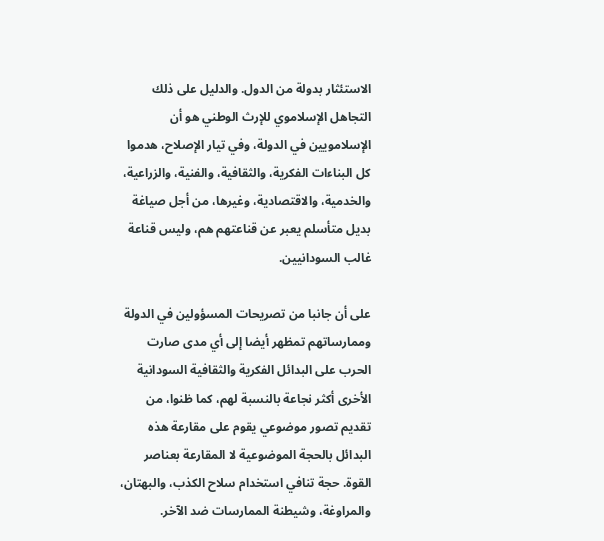الاستئثار بدولة من الدول. والدليل على ذلك التجاهل الإسلاموي للإرث الوطني هو أن الإسلامويين في الدولة، وفي تيار الإصلاح، هدموا كل البناءات الفكرية، والثقافية، والفنية، والزراعية، والخدمية، والاقتصادية، وغيرها، من أجل صياغة بديل متأسلم يعبر عن قناعتهم هم، وليس قناعة غالب السودانيين.

على أن جانبا من تصريحات المسؤولين في الدولة وممارساتهم تمظهر أيضا إلى أي مدى صارت الحرب على البدائل الفكرية والثقافية السودانية الأخرى أكثر نجاعة بالنسبة لهم، كما ظنوا، من تقديم تصور موضوعي يقوم على مقارعة هذه البدائل بالحجة الموضوعية لا المقارعة بعناصر القوة. حجة تنافي استخدام سلاح الكذب، والبهتان، والمراوغة، وشيطنة الممارسات ضد الآخر.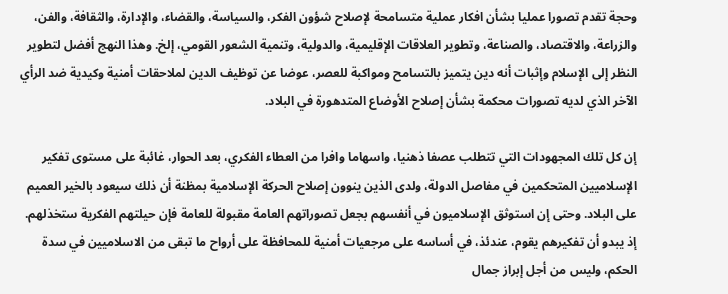وحجة تقدم تصورا عمليا بشأن افكار عملية متسامحة لإصلاح شؤون الفكر، والسياسة، والقضاء، والإدارة، والثقافة، والفن، والزراعة، والاقتصاد، والصناعة، وتطوير العلاقات الإقليمية، والدولية، وتنمية الشعور القومي، إلخ. وهذا النهج أفضل لتطوير النظر إلى الإسلام وإثبات أنه دين يتميز بالتسامح ومواكبة للعصر، عوضا عن توظيف الدين لملاحقات أمنية وكيدية ضد الرأي الآخر الذي لديه تصورات محكمة بشأن إصلاح الأوضاع المتدهورة في البلاد.

إن كل تلك المجهودات التي تتطلب عصفا ذهنيا، واسهاما وافرا من العطاء الفكري، بعد الحوار، غائبة على مستوى تفكير الإسلاميين المتحكمين في مفاصل الدولة، ولدى الذين ينوون إصلاح الحركة الإسلامية بمظنة أن ذلك سيعود بالخير العميم على البلاد. وحتى إن استوثق الإسلاميون في أنفسهم بجعل تصوراتهم العامة مقبولة للعامة فإن حيلتهم الفكرية ستخذلهم. إذ يبدو أن تفكيرهم يقوم، عندئذ، في أساسه على مرجعيات أمنية للمحافظة على أرواح ما تبقى من الاسلاميين في سدة الحكم، وليس من أجل إبراز جمال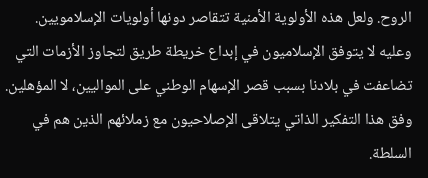الروح. ولعل هذه الأولوية الأمنية تتقاصر دونها أولويات الإسلامويين. وعليه لا يتوفق الإسلاميون في إبداع خريطة طريق لتجاوز الأزمات التي تضاعفت في بلادنا بسبب قصر الإسهام الوطني على المواليين، لا المؤهلين. وفق هذا التفكير الذاتي يتلاقى الإصلاحيون مع زملائهم الذين هم في السلطة.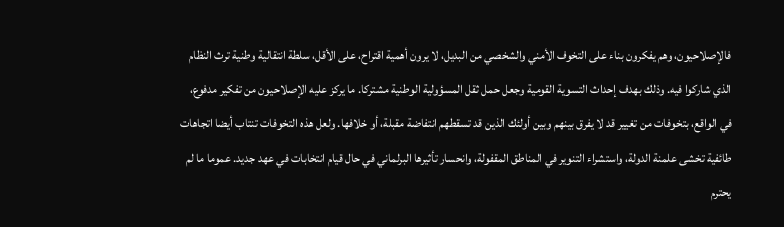فالإصلاحيون، وهم يفكرون بناء على التخوف الأمني والشخصي من البديل، لا يرون أهمية اقتراح، على الأقل، سلطة انتقالية وطنية ترث النظام الذي شاركوا فيه. وذلك بهدف إحداث التسوية القومية وجعل حمل ثقل المسؤولية الوطنية مشتركا. ما يركز عليه الإصلاحيون من تفكير مدفوع، في الواقع، بتخوفات من تغيير قد لا يفرق بينهم وبين أولئك الذين قد تسقطهم انتفاضة مقبلة، أو خلافها. ولعل هذه التخوفات تنتاب أيضا اتجاهات طائفية تخشى علمنة الدولة، واستشراء التنوير في المناطق المقفولة، وانحسار تأثيرها البرلماني في حال قيام انتخابات في عهد جديد. عموما ما لم يحترم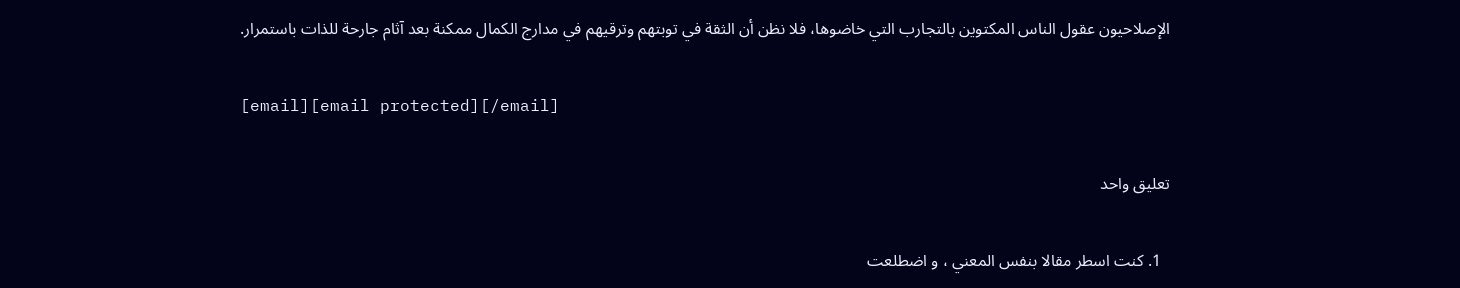الإصلاحيون عقول الناس المكتوين بالتجارب التي خاضوها، فلا نظن أن الثقة في توبتهم وترقيهم في مدارج الكمال ممكنة بعد آثام جارحة للذات باستمرار.

[email][email protected][/email]

تعليق واحد

  1. كنت اسطر مقالا بنفس المعني ، و اضطلعت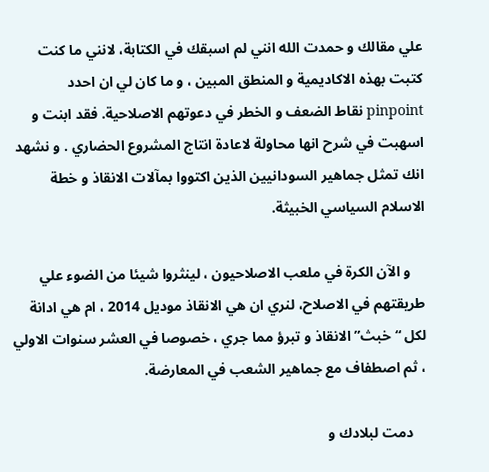علي مقالك و حمدت الله انني لم اسبقك في الكتابة، لانني ما كنت كتبت بهذه الاكاديمية و المنطق المبين ، و ما كان لي ان احدد pinpoint نقاط الضعف و الخطر في دعوتهم الاصلاحية. فقد ابنت و اسهبت في شرح انها محاولة لاعادة انتاج المشروع الحضاري . و نشهد انك تمثل جماهير السودانيين الذين اكتووا بمآلات الانقاذ و خطة الاسلام السياسي الخبيثة.

    و الآن الكرة في ملعب الاصلاحيون ، لينثروا شيئا من الضوء علي طريقتهم في الاصلاح، لنري ان هي الانقاذ موديل 2014 ، ام هي ادانة لكل “خبث” الانقاذ و تبرؤ مما جري ، خصوصا في العشر سنوات الاولي ، ثم اصطفاف مع جماهير الشعب في المعارضة.

    دمت لبلادك و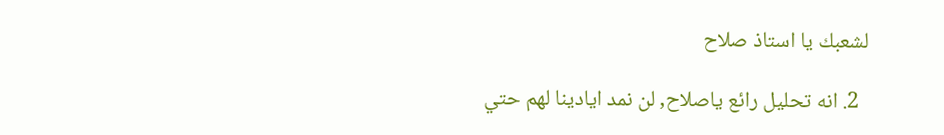لشعبك يا استاذ صلاح

  2. انه تحليل رائع ياصلاح, لن نمد ايادينا لهم حتي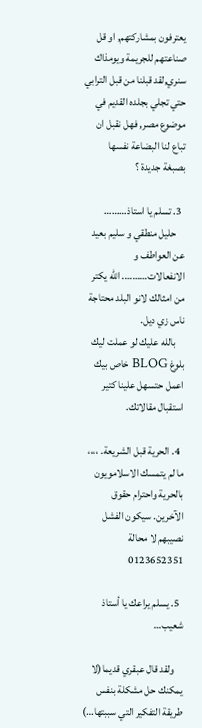يعترفون بمشاركتهم, او قل صناعتهم للجريمة ويومذاك سنري,لقد قبلنا من قبل الترابي حتي تجلي بجلده القديم في موضوع مصر, فهل نقبل ان تباع لنا البضاعة نفسها بصبغة جديدة ؟

  3. تسلم يا استاذ………
    حليل منطقي و سليم بعيد عن العواطف و الانفعالات………. الله يكتر من امثالك لانو البلد محتاجة ناس زي ديل.
    بالله عليك لو عملت ليك بلوغ BLOG خاص بيك اعمل حتسهل علينا كتير استقبال مقالاتك.

  4. الحرية قبل الشريعة. ،،،، ما لم يتمسك الاسلامويون بالحرية واحترام حقوق الآخرين. سيكون الفشل نصيبهم لا محالة 0123652351

  5. يسلم يراعك يا أستاذ شعيب…

    ولقد قال عبقري قديما(لا يمكنك حل مشكلة بنفس طريقة التفكير التي سببتها…)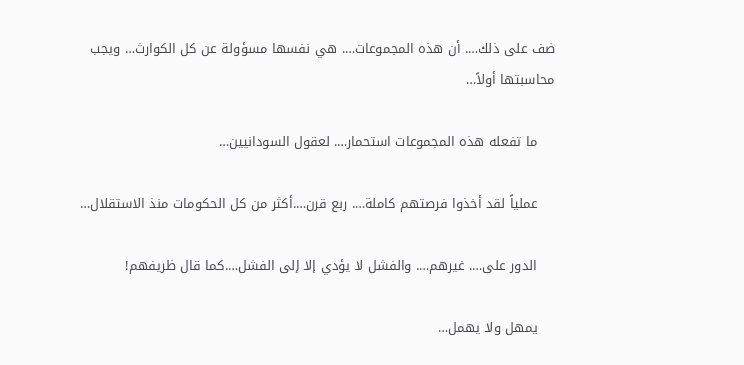ضف على ذلك…. أن هذه المجموعات…. هي نفسها مسؤولة عن كل الكوارث… ويجب محاسبتها أولاً…

    ما تفعله هذه المجموعات استحمار…. لعقول السودانيين…

    عملياً لقد أخذوا فرصتهم كاملة…. ربع قرن….أكثر من كل الحكومات منذ الاستقلال…

    الدور على…. غيرهم…. والفشل لا يؤدي إلا إلى الفشل….كما قال ظريفهم!

    يمهل ولا يهمل…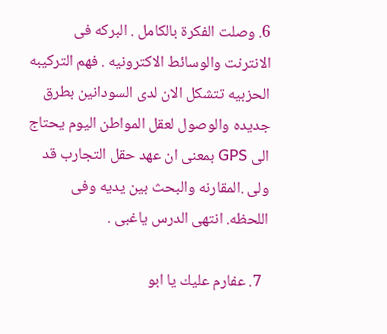6. وصلت الفكرة بالكامل . البركه فى الانترنت والوسائط الاكترونيه . فهم التركيبه الحزبيه تتشكل الان لدى السودانين بطرق جديده والوصول لعقل المواطن اليوم يحتاج الى GPS بمعنى ان عهد حقل التجارب قد ولى .المقارنه والبحث بين يديه وفى اللحظه. انتهى الدرس ياغبى .

  7. عفارم عليك يا ابو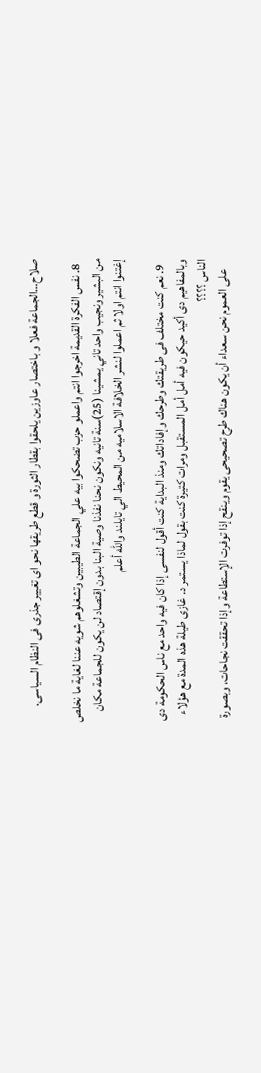صلاح…الجماعة فعلا و باختصار عاوزين يلحقوا بقطار الثورة و قطع طريقها نحو اى تغيير جذرى فى النظام السياسى.

  8. نفس الفكرة القديمة اخرجوا انتم واعملو حزب تضحكوا بيه علي الجماعة الطيبين وتشغلوهم شويه عننا لغاية ما نخلص من البشير ونجيب واحد تاني يمشينا (25)سنة تانيه ونكون نحنا نفذنا وصية البنا بدون إقتصاد لن يكون للجماعة مكان إغتنوا انتم اولا ثم اعملوا لنشر الخلافة الاسلاميه من المحيط الي تايلند والله أعلم

  9. نعم كنت مختلف فى طريقتك وطرحك وإفاداتك ومنذ البداية كنت أقول لنفسى إذا كان فيه واحد مع ناس الحكومة دى وبالمفاهيم دى أكيد حيكون فيه أمل أمل المستقبل ومرات كتيرة كنت بقول لماذا يستمر د. غازى طيلة هذه المدة مع هؤلاء الناس ؟؟؟؟
    على العموم نحن سعداء أن يكون هناك طرح تصحيحى يقوم وينقح إذا توفرت الإستطاعة وإذا تحققت نجاحات، وبصورة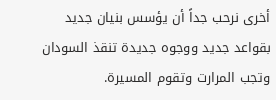أخرى نرحب جداً أن يؤسس بنيان جديد بقواعد جديد ووجوه جديدة تنقذ السودان وتجب المرارت وتقوم المسيرة.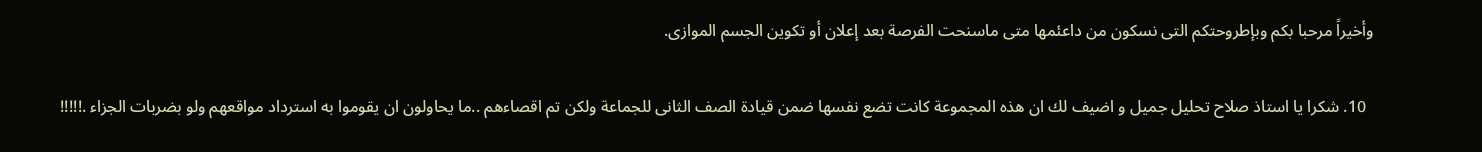وأخيراً مرحبا بكم وبإطروحتكم التى نسكون من داعئمها متى ماسنحت الفرصة بعد إعلان أو تكوين الجسم الموازى.

  10. شكرا يا استاذ صلاح تحليل جميل و اضيف لك ان هذه المجموعة كانت تضع نفسها ضمن قيادة الصف الثانى للجماعة ولكن تم اقصاءهم ..ما يحاولون ان يقوموا به استرداد مواقعهم ولو بضربات الجزاء .!!!!!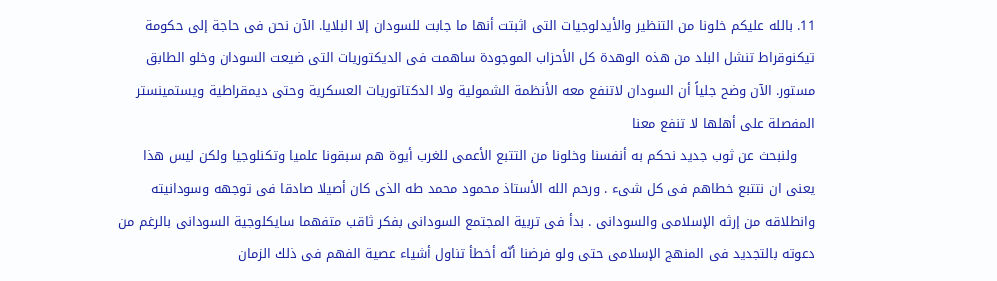11. بالله عليكم خلونا من التنظير والأيدلوجيات التى اثبتت أنها ما جابت للسودان إلا البلايا. الآن نحن فى حاجة إلى حكومة تيكنوقراط تنشل البلد من هذه الوهدة كل الأحزاب الموجودة ساهمت فى الديكتوريات التى ضيعت السودان وخلو الطابق مستور. الآن وضح جلياً أن السودان لاتنفع معه الأنظمة الشمولية ولا الدكتاتوريات العسكرية وحتى ديمقراطية ويستمينستر المفصلة على أهلها لا تنفع معنا
    ولنبحث عن ثوب جديد نحكم به أنفسنا وخلونا من التتبع الأعمى للغرب أيوة هم سبقونا علميا وتكنلوجيا ولكن ليس هذا يعنى ان نتتبع خطاهم فى كل شىء . ورحم الله الأستاذ محمود محمد طه الذى كان أصيلا صادقا فى توجهه وسودانيته وانطلاقه من إرثه الإسلامى والسودانى . بدأ فى تربية المجتمع السودانى بفكر ثاقب متفهما سايكلوجية السودانى بالرغم من دعوته بالتجديد فى المنهج الإسلامى حتى ولو فرضنا أنّه أخطأ تناول أشياء عصية الفهم فى ذلك الزمان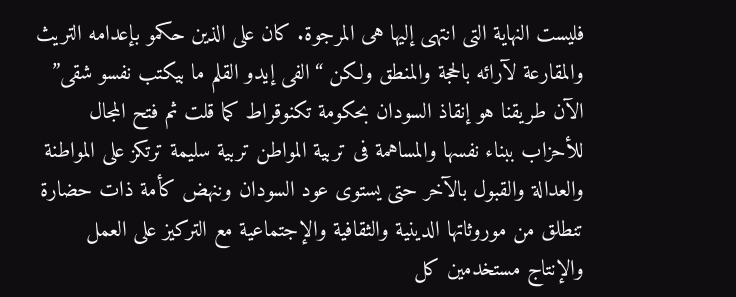فليست النهاية التى انتهى إليها هى المرجوة. كان على الذين حكمو بإعدامه التريث والمقارعة لآرائه بالحجة والمنطق ولكن “الفى إيدو القلم ما بيكتب نفسو شقى” الآن طريقنا هو إنقاذ السودان بحكومة تكنوقراط كما قلت ثم فتح المجال للأحزاب ببناء نفسها والمساهمة فى تربية المواطن تربية سليمة ترتكز على المواطنة والعدالة والقبول بالآخر حتى يستوى عود السودان وننهض كأمة ذات حضارة تنطلق من موروثاتها الدينية والثقافية والإجتماعية مع التركيز على العمل والإنتاج مستخدمين كل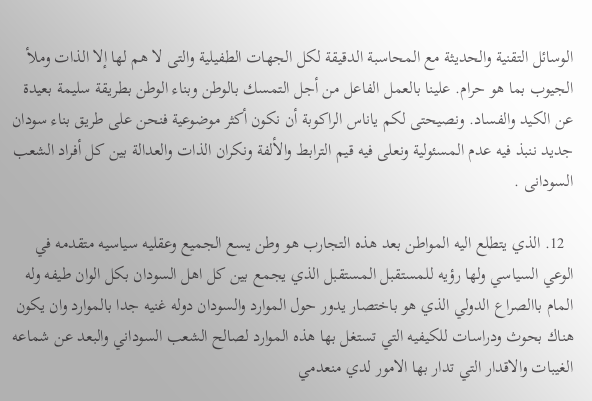الوسائل التقنية والحديثة مع المحاسبة الدقيقة لكل الجهات الطفيلية والتى لا هم لها إلا الذات وملأ الجيوب بما هو حرام. علينا بالعمل الفاعل من أجل التمسك بالوطن وبناء الوطن بطريقة سليمة بعيدة عن الكيد والفساد. ونصيحتى لكم ياناس الراكوبة أن نكون أكثر موضوعية فنحن على طريق بناء سودان جديد ننبذ فيه عدم المسئولية ونعلى فيه قيم الترابط والألفة ونكران الذات والعدالة بين كل أفراد الشعب السودانى .

  12. الذي يتطلع اليه المواطن بعد هذه التجارب هو وطن يسع الجميع وعقليه سياسيه متقدمه في الوعي السياسي ولها رؤيه للمستقبل المستقبل الذي يجمع بين كل اهل السودان بكل الوان طيفه وله المام باالصراع الدولي الذي هو باختصار يدور حول الموارد والسودان دوله غنيه جدا بالموارد وان يكون هناك بحوث ودراسات للكيفيه التي تستغل بها هذه الموارد لصالح الشعب السوداني والبعد عن شماعه الغيبات والاقدار التي تدار بها الامور لدي منعدمي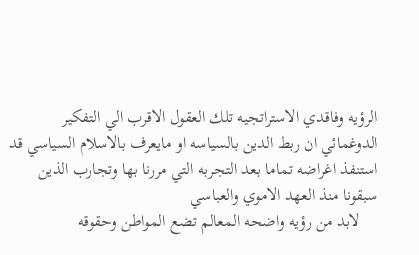الرؤيه وفاقدي الاستراتجيه تلك العقول الاقرب الي التفكير الدوغمائي ان ربط الدين بالسياسه او مايعرف بالاسلام السياسي قد استنفذ اغراضه تماما بعد التجربه التي مررنا بها وتجارب الذين سبقونا منذ العهد الاموي والعباسي
    لابد من رؤيه واضحه المعالم تضع المواطن وحقوقه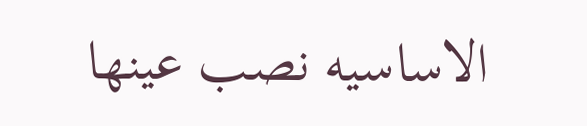الاساسيه نصب عينها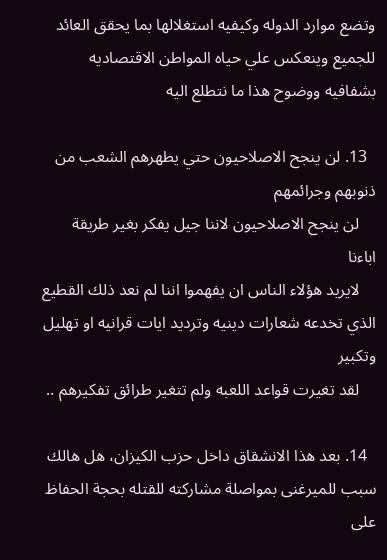وتضع موارد الدوله وكيفيه استغلالها بما يحقق العائد للجميع وينعكس علي حياه المواطن الاقتصاديه بشفافيه ووضوح هذا ما نتطلع اليه

  13. لن ينجح الاصلاحيون حتي يطهرهم الشعب من ذنوبهم وجرائمهم
    لن ينجح الاصلاحيون لاننا جيل يفكر بغير طريقة اباءنا
    لايريد هؤلاء الناس ان يفهموا اننا لم نعد ذلك القطيع الذي تخدعه شعارات دينيه وترديد ايات قرانيه او تهليل وتكبير
    لقد تغيرت قواعد اللعبه ولم تتغير طرائق تفكيرهم ..

  14. بعد هذا الانشقاق داخل حزب الكيزان، هل هالك سبب للميرغنى بمواصلة مشاركته للقتله بحجة الحفاظ على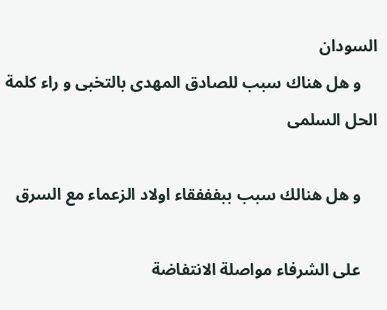السودان
    و هل هناك سبب للصادق المهدى بالتخبى و راء كلمة الحل السلمى

    و هل هنالك سبب ببفففقاء اولاد الزعماء مع السرق

    على الشرفاء مواصلة الانتفاضة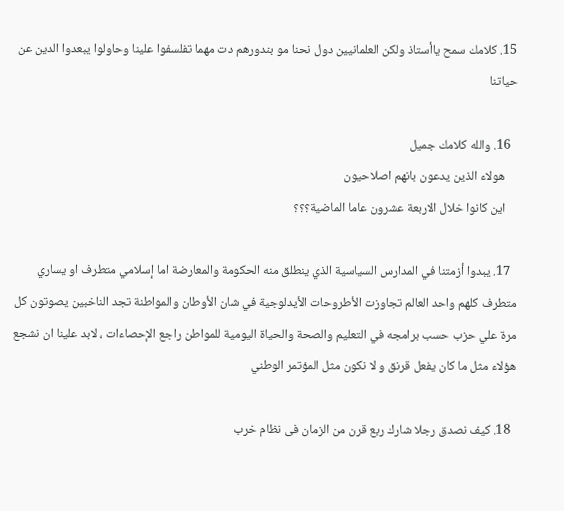15. كلامك سمح ياأستاذ ولكن العلمانيين دول نحنا مو بندورهم دت مهما تفلسفوا علينا وحاولوا يبعدوا الدين عن حياتنا

  16. والله كلامك جميل
    هولاء الذين يدعون بانهم اصلاحيون
    اين كانوا خلال الاربعة عشرون عاما الماضية؟؟؟

  17. يبدوا أزمتنا في المدارس السياسية الذي ينطلق منه الحكومة والمعارضة اما إسلامي متطرف او يساري متطرف كلهم واحد العالم تجاوزت الأطروحات الأيدلوجية في شان الأوطان والمواطنة تجد الناخبين يصوتون كل مرة علي حزب حسب برامجه في التعليم والصحة والحياة اليومية للمواطن راجع الإحصاءات ، لابد علينا ان نشجع هؤلاء مثل ما كان يفعل قرنق و لا نكون مثل المؤتمر الوطني

  18. كيف نصدق رجلا شارك ربع قرن من الزمان فى نظام خرب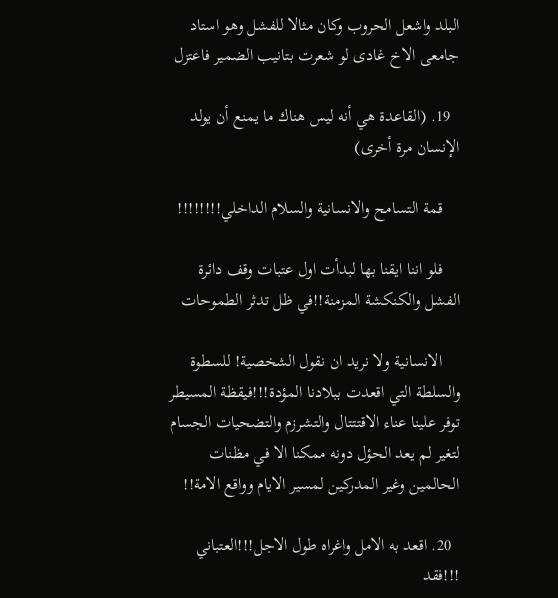البلد واشعل الحروب وكان مثالا للفشل وهو استاد جامعى الاخ غادى لو شعرت بتانيب الضمير فاعتزل

  19. (القاعدة هي أنه ليس هناك ما يمنع أن يولد الإنسان مرة أخرى)

    قمة التسامح والانسانية والسلام الداخلي!!!!!!!!

    فلو اننا ايقنا بها لبدأت اول عتبات وقف دائرة الفشل والكنكشة المزمنة!!في ظل تدثر الطموحات

    الانسانية ولا نريد ان نقول الشخصية! للسطوة والسلطة التي اقعدت ببلادنا المؤدة!!!فيقظة المسيطر توفر علينا عناء الاقتتتال والتشرزم والتضحيات الجسام لتغير لم يعد الحؤل دونه ممكنا الا في مظنات الحالمين وغير المدركين لمسير الايام وواقع الامة!!

  20. اقعد به الامل واغراه طول الاجل!!!العتباني !!!فقد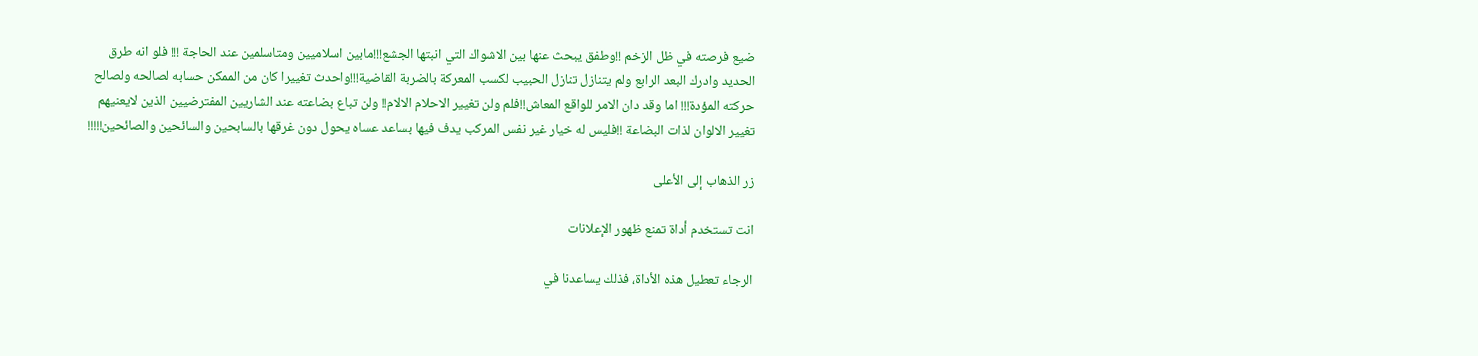ضيع فرصته في ظل الزخم !!وطفق يبحث عنها بين الاشواك التي انبتها الجشع!!!مابين اسلاميين ومتاسلمين عند الحاجة !!! فلو انه طرق الحديد وادرك البعد الرابع ولم يتنازل تنازل الحبيب لكسب المعركة بالضربة القاضية!!!واحدث تغييرا كان من الممكن حسابه لصالحه ولصالح حركته المؤدة!!! اما وقد دان الامر للواقع المعاش!!فلم ولن تغيير الاحلام الالام!! ولن تباع بضاعته عند الشاريين المفترضيين الذين لايعنيهم تغيير الالوان لذات البضاعة !!فليس له خيار غير نفس المركب يدف فيها بساعد عساه يحول دون غرقها بالسابحين والسائحين والصائحين!!!!!

زر الذهاب إلى الأعلى

انت تستخدم أداة تمنع ظهور الإعلانات

الرجاء تعطيل هذه الأداة، فذلك يساعدنا في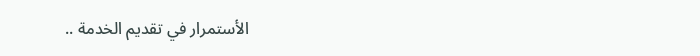الأستمرار في تقديم الخدمة ..